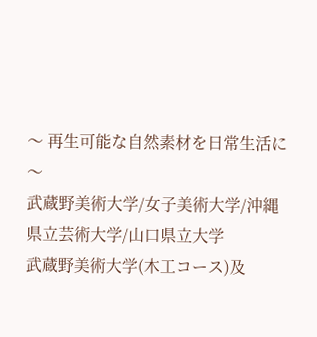〜 再生可能な自然素材を日常生活に 〜
武蔵野美術大学/女子美術大学/沖縄県立芸術大学/山口県立大学
武蔵野美術大学(木工コース)及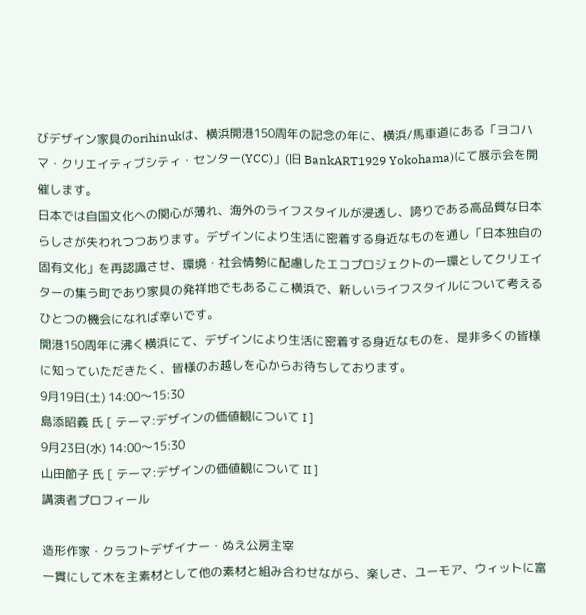びデザイン家具のorihinukは、横浜開港150周年の記念の年に、横浜/馬車道にある「ヨコハマ・クリエイティブシティ・センター(YCC)」(旧 BankART1929 Yokohama)にて展示会を開催します。
日本では自国文化への関心が薄れ、海外のライフスタイルが浸透し、誇りである高品質な日本らしさが失われつつあります。デザインにより生活に密着する身近なものを通し「日本独自の固有文化」を再認識させ、環境・社会情勢に配慮したエコプロジェクトの一環としてクリエイターの集う町であり家具の発祥地でもあるここ横浜で、新しいライフスタイルについて考えるひとつの機会になれば幸いです。
開港150周年に沸く横浜にて、デザインにより生活に密着する身近なものを、是非多くの皆様に知っていただきたく、皆様のお越しを心からお待ちしております。
9月19日(土) 14:00〜15:30
島添昭義 氏 [ テーマ:デザインの価値観について I ]
9月23日(水) 14:00〜15:30
山田節子 氏 [ テーマ:デザインの価値観について II ]
講演者プロフィール

造形作家・クラフトデザイナー・ぬえ公房主宰
一貫にして木を主素材として他の素材と組み合わせながら、楽しさ、ユーモア、ウィットに富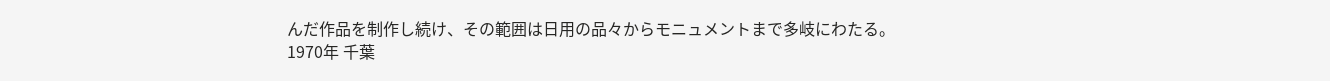んだ作品を制作し続け、その範囲は日用の品々からモニュメントまで多岐にわたる。
1970年 千葉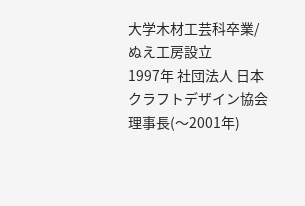大学木材工芸科卒業/ぬえ工房設立
1997年 社団法人 日本クラフトデザイン協会理事長(〜2001年)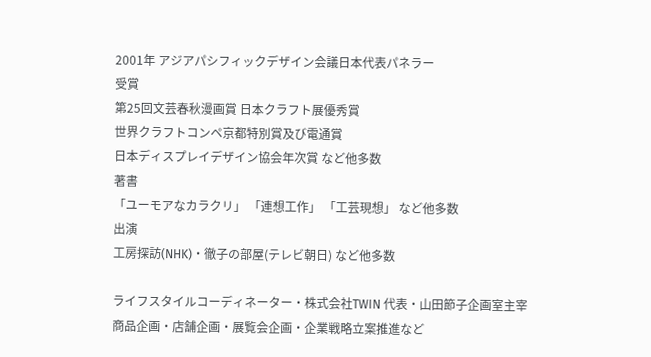2001年 アジアパシフィックデザイン会議日本代表パネラー
受賞
第25回文芸春秋漫画賞 日本クラフト展優秀賞
世界クラフトコンペ京都特別賞及び電通賞
日本ディスプレイデザイン協会年次賞 など他多数
著書
「ユーモアなカラクリ」 「連想工作」 「工芸現想」 など他多数
出演
工房探訪(NHK)・徹子の部屋(テレビ朝日) など他多数

ライフスタイルコーディネーター・株式会社TWIN 代表・山田節子企画室主宰
商品企画・店舗企画・展覧会企画・企業戦略立案推進など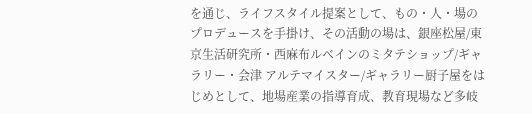を通じ、ライフスタイル提案として、もの・人・場のプロデュースを手掛け、その活動の場は、銀座松屋/東京生活研究所・西麻布ルベインのミタテショップ/ギャラリー・会津 アルテマイスター/ギャラリー厨子屋をはじめとして、地場産業の指導育成、教育現場など多岐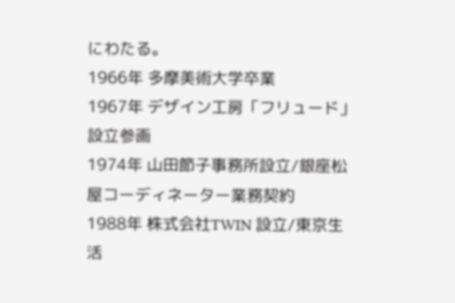にわたる。
1966年 多摩美術大学卒業
1967年 デザイン工房「フリュード」設立参画
1974年 山田節子事務所設立/銀座松屋コーディネーター業務契約
1988年 株式会社TWIN 設立/東京生活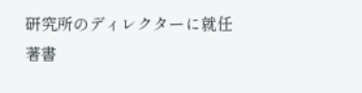研究所のディレクターに就任
著書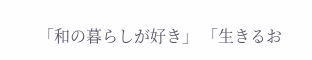「和の暮らしが好き」 「生きるお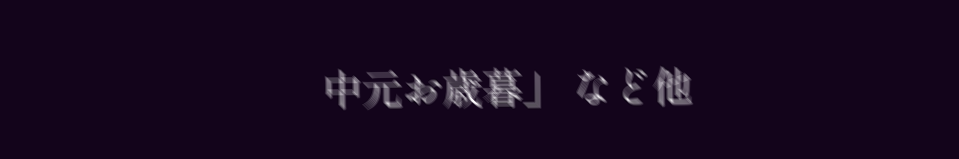中元お歳暮」 など他